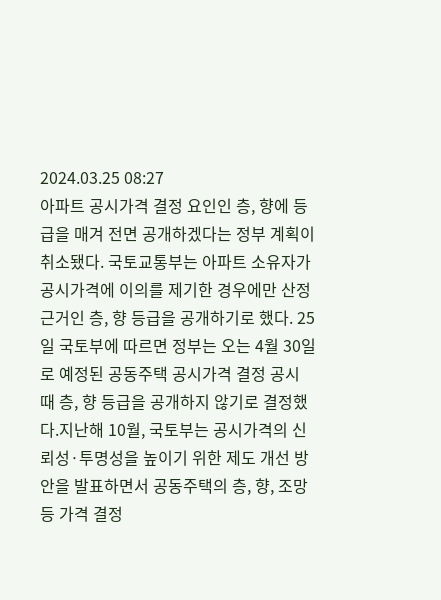2024.03.25 08:27
아파트 공시가격 결정 요인인 층, 향에 등급을 매겨 전면 공개하겠다는 정부 계획이 취소됐다. 국토교통부는 아파트 소유자가 공시가격에 이의를 제기한 경우에만 산정 근거인 층, 향 등급을 공개하기로 했다. 25일 국토부에 따르면 정부는 오는 4월 30일로 예정된 공동주택 공시가격 결정 공시 때 층, 향 등급을 공개하지 않기로 결정했다.지난해 10월, 국토부는 공시가격의 신뢰성·투명성을 높이기 위한 제도 개선 방안을 발표하면서 공동주택의 층, 향, 조망 등 가격 결정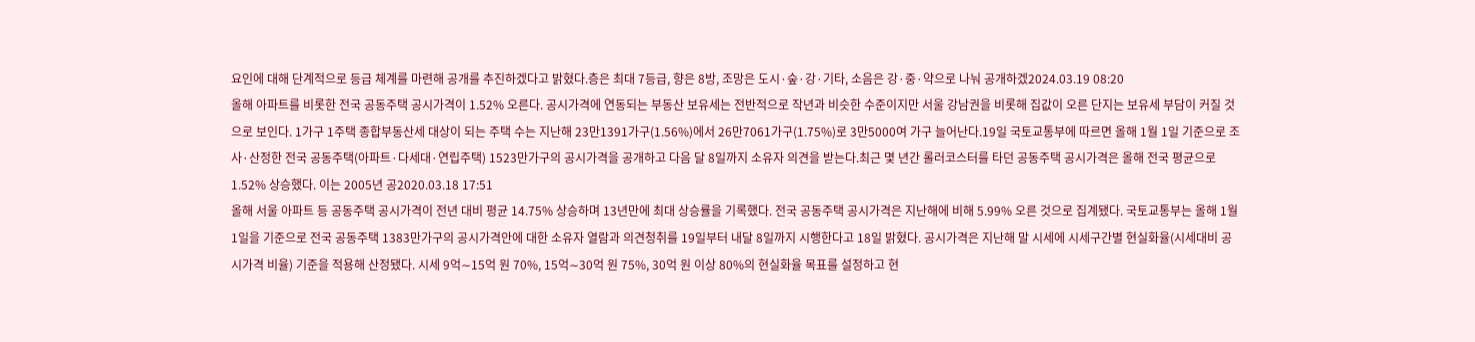요인에 대해 단계적으로 등급 체계를 마련해 공개를 추진하겠다고 밝혔다.층은 최대 7등급, 향은 8방, 조망은 도시·숲·강·기타, 소음은 강·중·약으로 나눠 공개하겠2024.03.19 08:20
올해 아파트를 비롯한 전국 공동주택 공시가격이 1.52% 오른다. 공시가격에 연동되는 부동산 보유세는 전반적으로 작년과 비슷한 수준이지만 서울 강남권을 비롯해 집값이 오른 단지는 보유세 부담이 커질 것으로 보인다. 1가구 1주택 종합부동산세 대상이 되는 주택 수는 지난해 23만1391가구(1.56%)에서 26만7061가구(1.75%)로 3만5000여 가구 늘어난다.19일 국토교통부에 따르면 올해 1월 1일 기준으로 조사·산정한 전국 공동주택(아파트·다세대·연립주택) 1523만가구의 공시가격을 공개하고 다음 달 8일까지 소유자 의견을 받는다.최근 몇 년간 롤러코스터를 타던 공동주택 공시가격은 올해 전국 평균으로 1.52% 상승했다. 이는 2005년 공2020.03.18 17:51
올해 서울 아파트 등 공동주택 공시가격이 전년 대비 평균 14.75% 상승하며 13년만에 최대 상승률을 기록했다. 전국 공동주택 공시가격은 지난해에 비해 5.99% 오른 것으로 집계됐다. 국토교통부는 올해 1월 1일을 기준으로 전국 공동주택 1383만가구의 공시가격안에 대한 소유자 열람과 의견청취를 19일부터 내달 8일까지 시행한다고 18일 밝혔다. 공시가격은 지난해 말 시세에 시세구간별 현실화율(시세대비 공시가격 비율) 기준을 적용해 산정됐다. 시세 9억∼15억 원 70%, 15억∼30억 원 75%, 30억 원 이상 80%의 현실화율 목표를 설정하고 현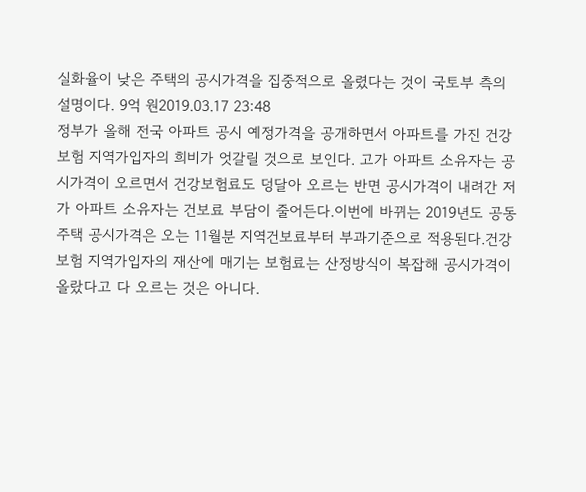실화율이 낮은 주택의 공시가격을 집중적으로 올렸다는 것이 국토부 측의 설명이다. 9억 원2019.03.17 23:48
정부가 올해 전국 아파트 공시 예정가격을 공개하면서 아파트를 가진 건강보험 지역가입자의 희비가 엇갈릴 것으로 보인다. 고가 아파트 소유자는 공시가격이 오르면서 건강보험료도 덩달아 오르는 반면 공시가격이 내려간 저가 아파트 소유자는 건보료 부담이 줄어든다.이번에 바뀌는 2019년도 공동주택 공시가격은 오는 11월분 지역건보료부터 부과기준으로 적용된다.건강보험 지역가입자의 재산에 매기는 보험료는 산정방식이 복잡해 공시가격이 올랐다고 다 오르는 것은 아니다.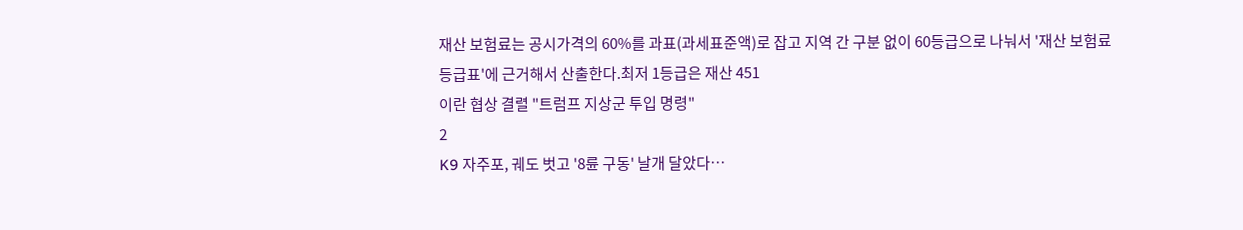재산 보험료는 공시가격의 60%를 과표(과세표준액)로 잡고 지역 간 구분 없이 60등급으로 나눠서 '재산 보험료 등급표'에 근거해서 산출한다.최저 1등급은 재산 451
이란 협상 결렬 "트럼프 지상군 투입 명령"
2
K9 자주포, 궤도 벗고 '8륜 구동' 날개 달았다…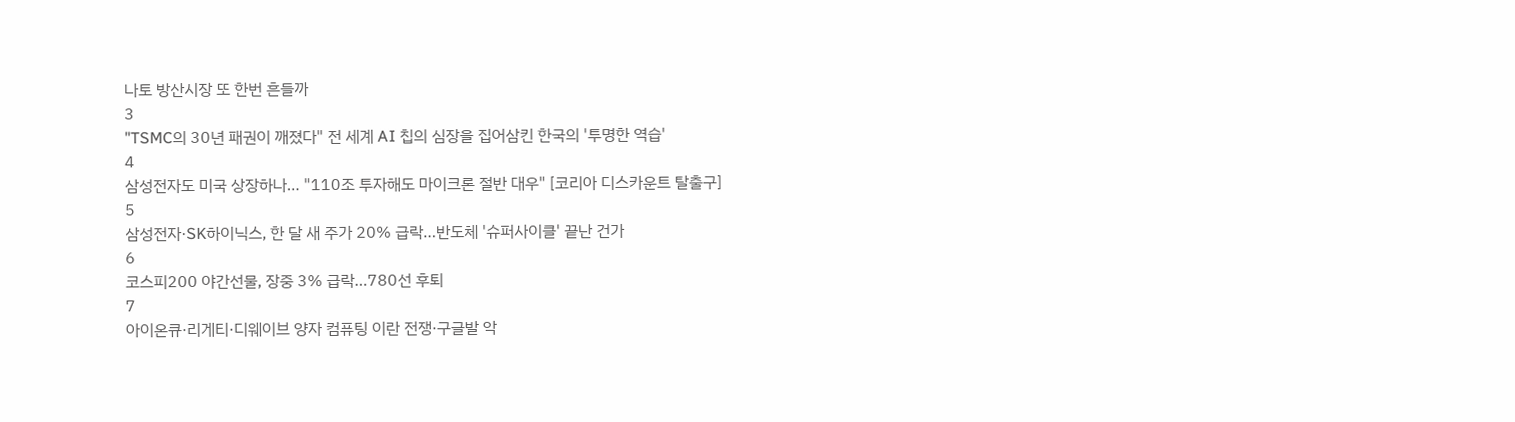나토 방산시장 또 한번 흔들까
3
"TSMC의 30년 패권이 깨졌다" 전 세계 AI 칩의 심장을 집어삼킨 한국의 '투명한 역습'
4
삼성전자도 미국 상장하나… "110조 투자해도 마이크론 절반 대우" [코리아 디스카운트 탈출구]
5
삼성전자·SK하이닉스, 한 달 새 주가 20% 급락…반도체 '슈퍼사이클' 끝난 건가
6
코스피200 야간선물, 장중 3% 급락…780선 후퇴
7
아이온큐·리게티·디웨이브 양자 컴퓨팅 이란 전쟁·구글발 악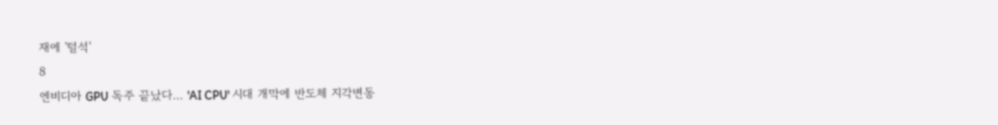재에 '털석'
8
엔비디아 GPU 독주 끝났다… 'AI CPU' 시대 개막에 반도체 지각변동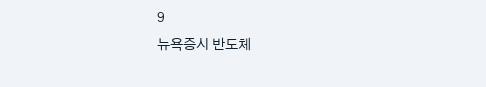9
뉴욕증시 반도체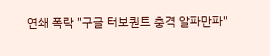연쇄 폭락 "구글 터보퀀트 충격 알파만파"